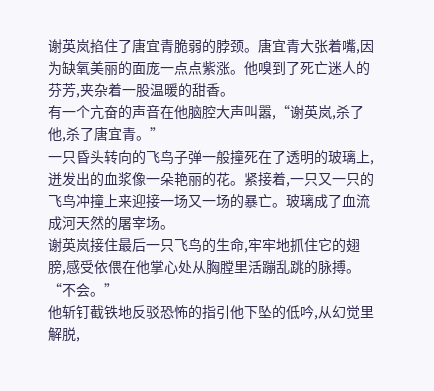谢英岚掐住了唐宜青脆弱的脖颈。唐宜青大张着嘴,因为缺氧美丽的面庞一点点紫涨。他嗅到了死亡迷人的芬芳,夹杂着一股温暖的甜香。
有一个亢奋的声音在他脑腔大声叫嚣,“谢英岚,杀了他,杀了唐宜青。”
一只昏头转向的飞鸟子弹一般撞死在了透明的玻璃上,迸发出的血浆像一朵艳丽的花。紧接着,一只又一只的飞鸟冲撞上来迎接一场又一场的暴亡。玻璃成了血流成河天然的屠宰场。
谢英岚接住最后一只飞鸟的生命,牢牢地抓住它的翅膀,感受依偎在他掌心处从胸膛里活蹦乱跳的脉搏。
“不会。”
他斩钉截铁地反驳恐怖的指引他下坠的低吟,从幻觉里解脱,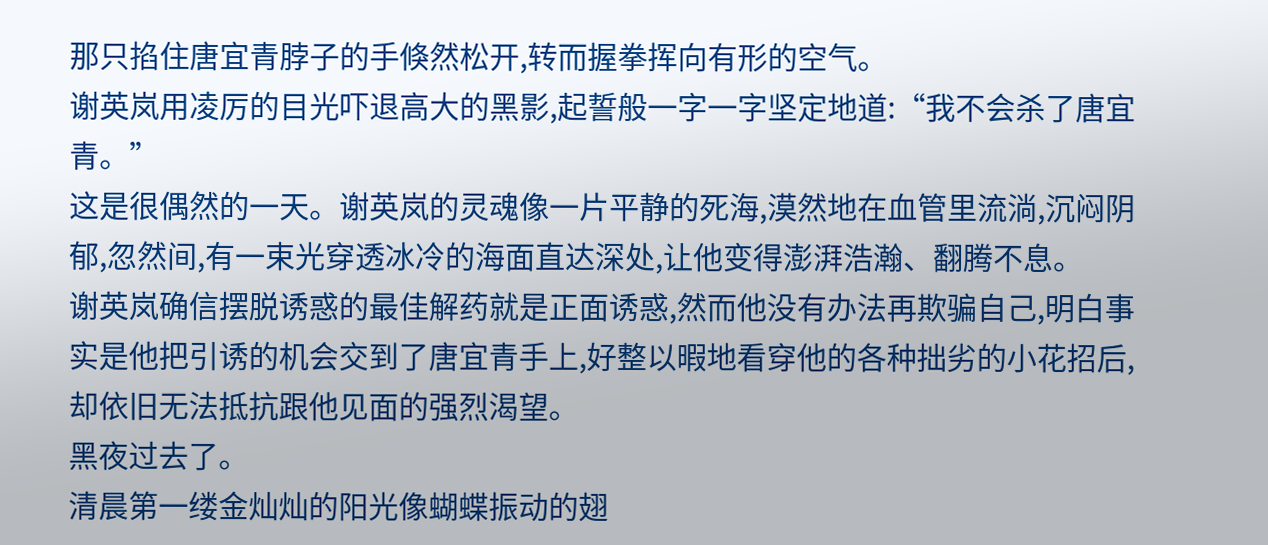那只掐住唐宜青脖子的手倏然松开,转而握拳挥向有形的空气。
谢英岚用凌厉的目光吓退高大的黑影,起誓般一字一字坚定地道:“我不会杀了唐宜青。”
这是很偶然的一天。谢英岚的灵魂像一片平静的死海,漠然地在血管里流淌,沉闷阴郁,忽然间,有一束光穿透冰冷的海面直达深处,让他变得澎湃浩瀚、翻腾不息。
谢英岚确信摆脱诱惑的最佳解药就是正面诱惑,然而他没有办法再欺骗自己,明白事实是他把引诱的机会交到了唐宜青手上,好整以暇地看穿他的各种拙劣的小花招后,却依旧无法抵抗跟他见面的强烈渴望。
黑夜过去了。
清晨第一缕金灿灿的阳光像蝴蝶振动的翅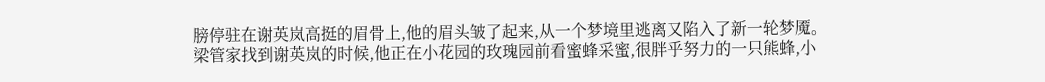膀停驻在谢英岚高挺的眉骨上,他的眉头皱了起来,从一个梦境里逃离又陷入了新一轮梦魇。
梁管家找到谢英岚的时候,他正在小花园的玫瑰园前看蜜蜂采蜜,很胖乎努力的一只熊蜂,小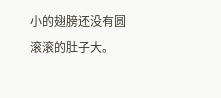小的翅膀还没有圆滚滚的肚子大。